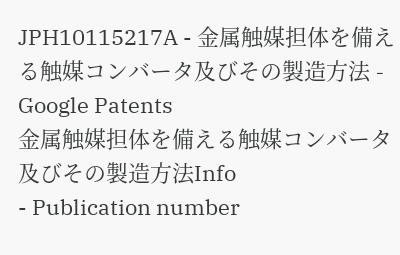JPH10115217A - 金属触媒担体を備える触媒コンバータ及びその製造方法 - Google Patents
金属触媒担体を備える触媒コンバータ及びその製造方法Info
- Publication number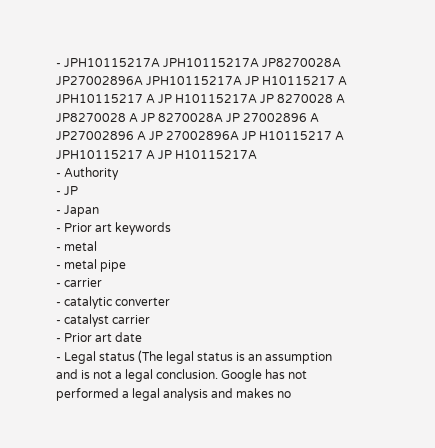- JPH10115217A JPH10115217A JP8270028A JP27002896A JPH10115217A JP H10115217 A JPH10115217 A JP H10115217A JP 8270028 A JP8270028 A JP 8270028A JP 27002896 A JP27002896 A JP 27002896A JP H10115217 A JPH10115217 A JP H10115217A
- Authority
- JP
- Japan
- Prior art keywords
- metal
- metal pipe
- carrier
- catalytic converter
- catalyst carrier
- Prior art date
- Legal status (The legal status is an assumption and is not a legal conclusion. Google has not performed a legal analysis and makes no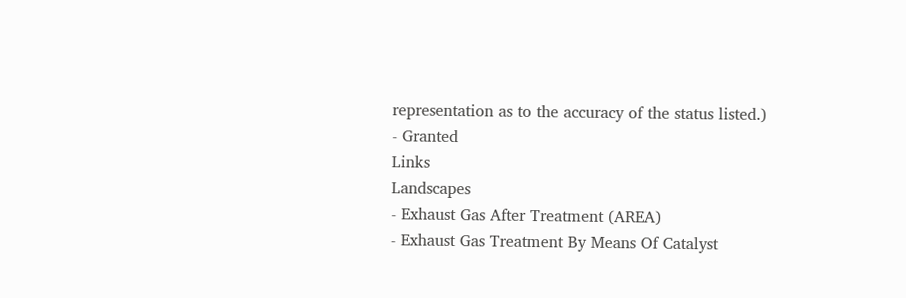representation as to the accuracy of the status listed.)
- Granted
Links
Landscapes
- Exhaust Gas After Treatment (AREA)
- Exhaust Gas Treatment By Means Of Catalyst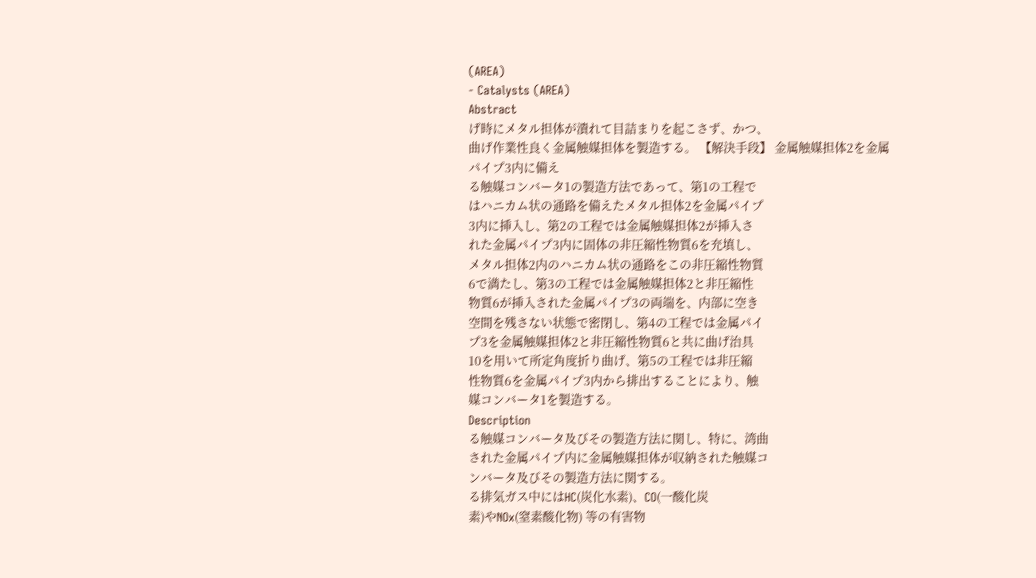(AREA)
- Catalysts (AREA)
Abstract
げ時にメタル担体が潰れて目詰まりを起こさず、かつ、
曲げ作業性良く金属触媒担体を製造する。 【解決手段】 金属触媒担体2を金属パイプ3内に備え
る触媒コンバータ1の製造方法であって、第1の工程で
はハニカム状の通路を備えたメタル担体2を金属パイプ
3内に挿入し、第2の工程では金属触媒担体2が挿入さ
れた金属パイプ3内に固体の非圧縮性物質6を充填し、
メタル担体2内のハニカム状の通路をこの非圧縮性物質
6で満たし、第3の工程では金属触媒担体2と非圧縮性
物質6が挿入された金属パイプ3の両端を、内部に空き
空間を残さない状態で密閉し、第4の工程では金属パイ
プ3を金属触媒担体2と非圧縮性物質6と共に曲げ治具
10を用いて所定角度折り曲げ、第5の工程では非圧縮
性物質6を金属パイプ3内から排出することにより、触
媒コンバータ1を製造する。
Description
る触媒コンバータ及びその製造方法に関し、特に、湾曲
された金属パイプ内に金属触媒担体が収納された触媒コ
ンバータ及びその製造方法に関する。
る排気ガス中にはHC(炭化水素)、CO(一酸化炭
素)やNOx(窒素酸化物) 等の有害物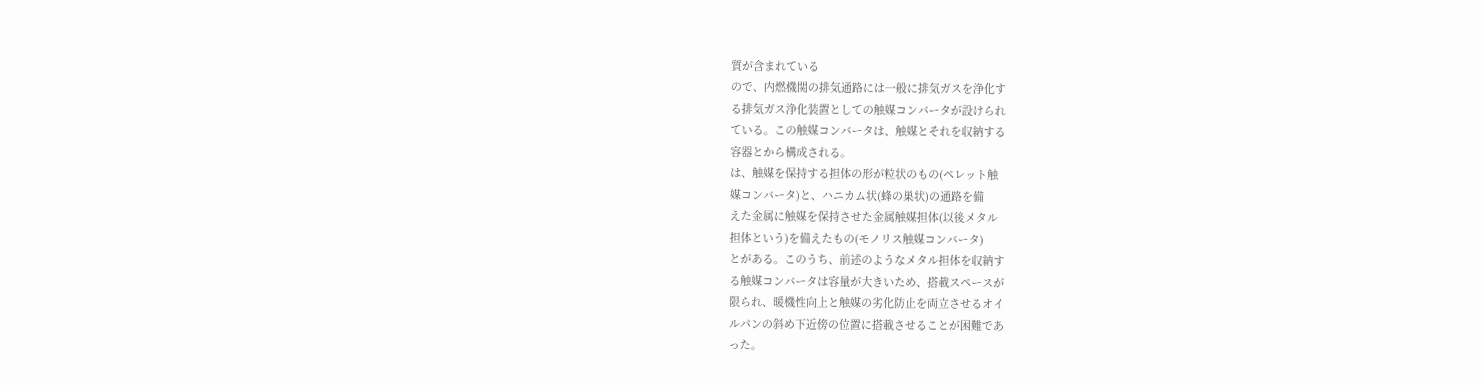質が含まれている
ので、内燃機関の排気通路には一般に排気ガスを浄化す
る排気ガス浄化装置としての触媒コンバータが設けられ
ている。この触媒コンバータは、触媒とそれを収納する
容器とから構成される。
は、触媒を保持する担体の形が粒状のもの(ペレット触
媒コンバータ)と、ハニカム状(蜂の巣状)の通路を備
えた金属に触媒を保持させた金属触媒担体(以後メタル
担体という)を備えたもの(モノリス触媒コンバータ)
とがある。このうち、前述のようなメタル担体を収納す
る触媒コンバータは容量が大きいため、搭載スペースが
限られ、暖機性向上と触媒の劣化防止を両立させるオイ
ルパンの斜め下近傍の位置に搭載させることが困難であ
った。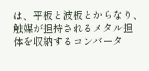は、平板と波板とからなり、触媒が担持されるメタル担
体を収納するコンバータ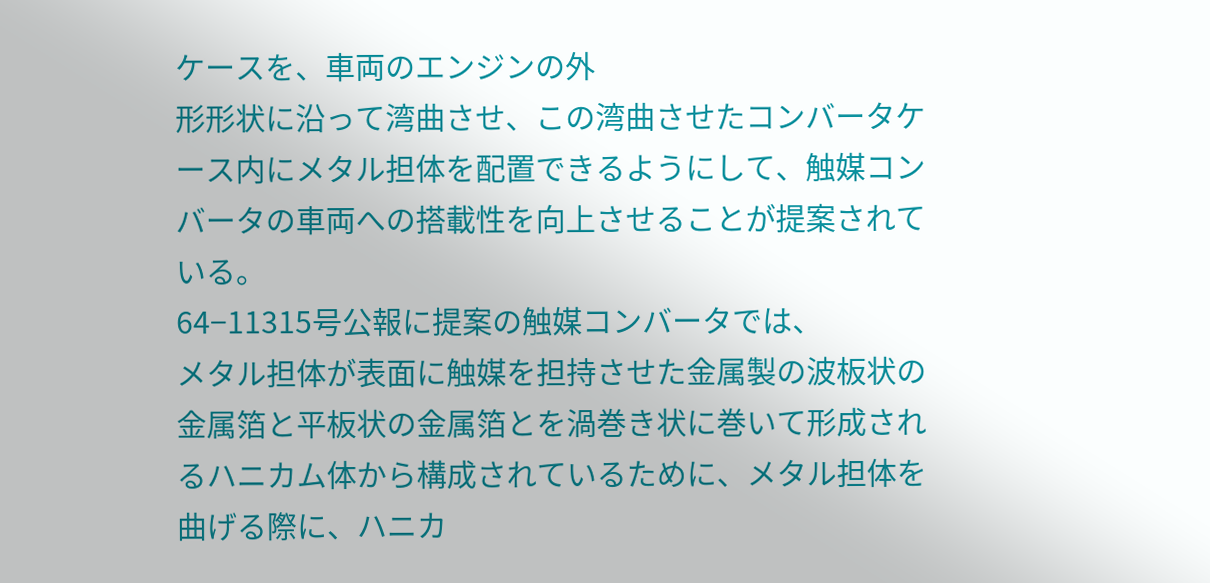ケースを、車両のエンジンの外
形形状に沿って湾曲させ、この湾曲させたコンバータケ
ース内にメタル担体を配置できるようにして、触媒コン
バータの車両への搭載性を向上させることが提案されて
いる。
64−11315号公報に提案の触媒コンバータでは、
メタル担体が表面に触媒を担持させた金属製の波板状の
金属箔と平板状の金属箔とを渦巻き状に巻いて形成され
るハニカム体から構成されているために、メタル担体を
曲げる際に、ハニカ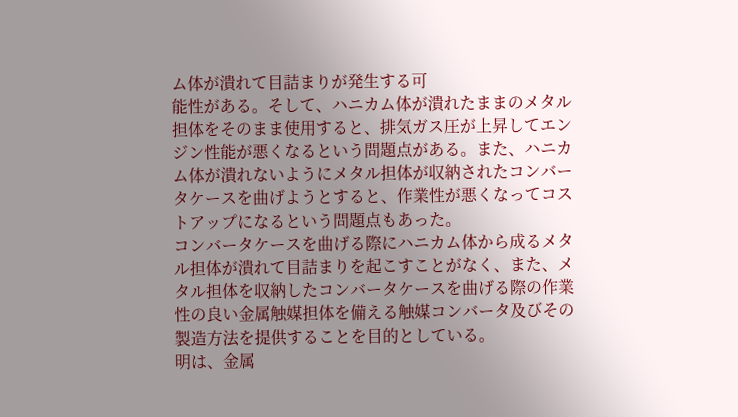ム体が潰れて目詰まりが発生する可
能性がある。そして、ハニカム体が潰れたままのメタル
担体をそのまま使用すると、排気ガス圧が上昇してエン
ジン性能が悪くなるという問題点がある。また、ハニカ
ム体が潰れないようにメタル担体が収納されたコンバー
タケースを曲げようとすると、作業性が悪くなってコス
トアップになるという問題点もあった。
コンバータケースを曲げる際にハニカム体から成るメタ
ル担体が潰れて目詰まりを起こすことがなく、また、メ
タル担体を収納したコンバータケースを曲げる際の作業
性の良い金属触媒担体を備える触媒コンバータ及びその
製造方法を提供することを目的としている。
明は、金属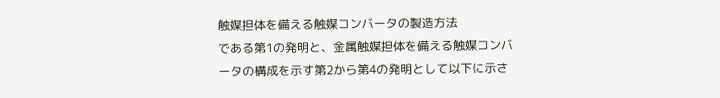触媒担体を備える触媒コンバータの製造方法
である第1の発明と、金属触媒担体を備える触媒コンバ
ータの構成を示す第2から第4の発明として以下に示さ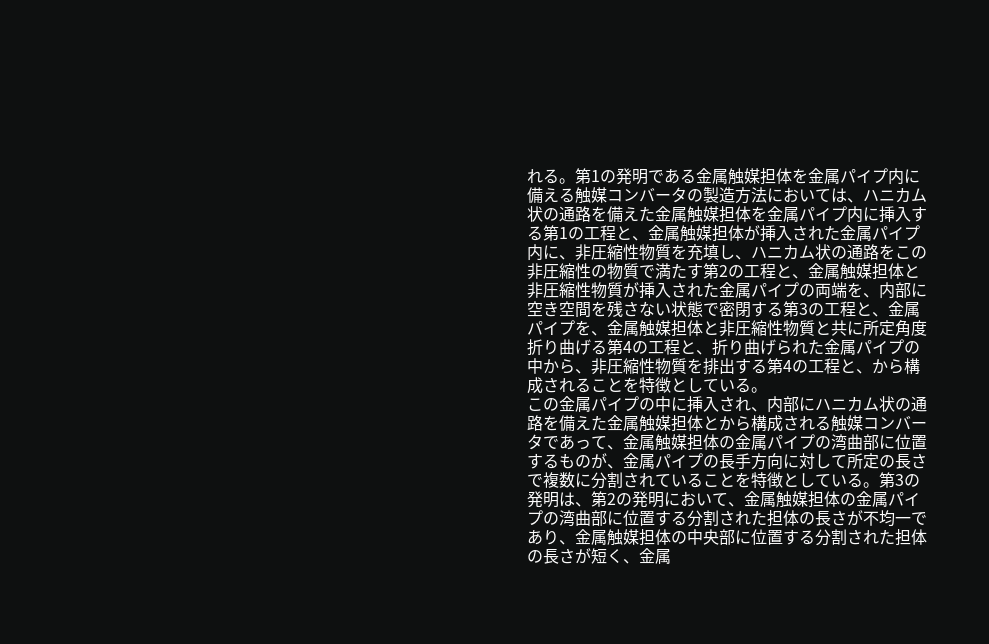れる。第1の発明である金属触媒担体を金属パイプ内に
備える触媒コンバータの製造方法においては、ハニカム
状の通路を備えた金属触媒担体を金属パイプ内に挿入す
る第1の工程と、金属触媒担体が挿入された金属パイプ
内に、非圧縮性物質を充填し、ハニカム状の通路をこの
非圧縮性の物質で満たす第2の工程と、金属触媒担体と
非圧縮性物質が挿入された金属パイプの両端を、内部に
空き空間を残さない状態で密閉する第3の工程と、金属
パイプを、金属触媒担体と非圧縮性物質と共に所定角度
折り曲げる第4の工程と、折り曲げられた金属パイプの
中から、非圧縮性物質を排出する第4の工程と、から構
成されることを特徴としている。
この金属パイプの中に挿入され、内部にハニカム状の通
路を備えた金属触媒担体とから構成される触媒コンバー
タであって、金属触媒担体の金属パイプの湾曲部に位置
するものが、金属パイプの長手方向に対して所定の長さ
で複数に分割されていることを特徴としている。第3の
発明は、第2の発明において、金属触媒担体の金属パイ
プの湾曲部に位置する分割された担体の長さが不均一で
あり、金属触媒担体の中央部に位置する分割された担体
の長さが短く、金属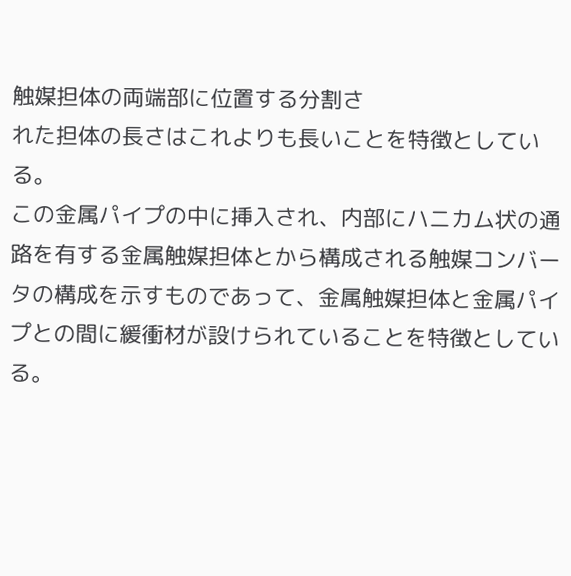触媒担体の両端部に位置する分割さ
れた担体の長さはこれよりも長いことを特徴としてい
る。
この金属パイプの中に挿入され、内部にハニカム状の通
路を有する金属触媒担体とから構成される触媒コンバー
タの構成を示すものであって、金属触媒担体と金属パイ
プとの間に緩衝材が設けられていることを特徴としてい
る。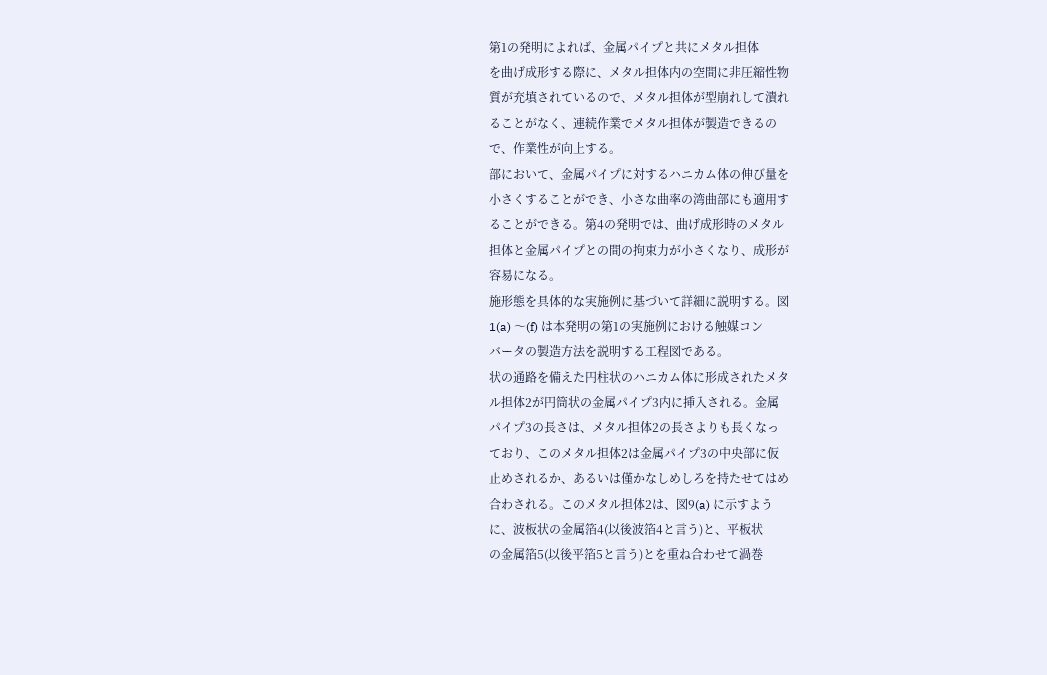第1の発明によれば、金属パイプと共にメタル担体
を曲げ成形する際に、メタル担体内の空間に非圧縮性物
質が充填されているので、メタル担体が型崩れして潰れ
ることがなく、連続作業でメタル担体が製造できるの
で、作業性が向上する。
部において、金属パイプに対するハニカム体の伸び量を
小さくすることができ、小さな曲率の湾曲部にも適用す
ることができる。第4の発明では、曲げ成形時のメタル
担体と金属パイプとの間の拘束力が小さくなり、成形が
容易になる。
施形態を具体的な実施例に基づいて詳細に説明する。図
1(a) 〜(f) は本発明の第1の実施例における触媒コン
バータの製造方法を説明する工程図である。
状の通路を備えた円柱状のハニカム体に形成されたメタ
ル担体2が円筒状の金属パイプ3内に挿入される。金属
パイプ3の長さは、メタル担体2の長さよりも長くなっ
ており、このメタル担体2は金属パイプ3の中央部に仮
止めされるか、あるいは僅かなしめしろを持たせてはめ
合わされる。このメタル担体2は、図9(a) に示すよう
に、波板状の金属箔4(以後波箔4と言う)と、平板状
の金属箔5(以後平箔5と言う)とを重ね合わせて渦巻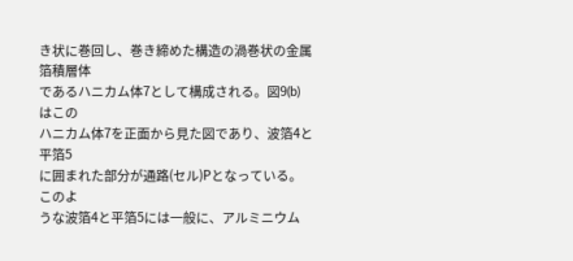き状に巻回し、巻き締めた構造の渦巻状の金属箔積層体
であるハニカム体7として構成される。図9(b) はこの
ハニカム体7を正面から見た図であり、波箔4と平箔5
に囲まれた部分が通路(セル)Pとなっている。このよ
うな波箔4と平箔5には一般に、アルミニウム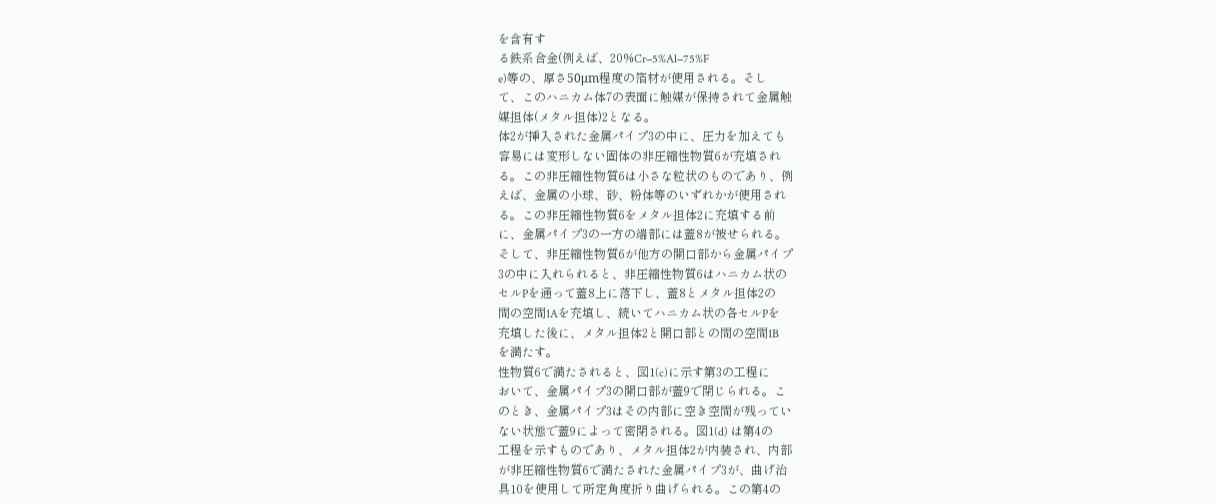を含有す
る鉄系合金(例えば、20%Cr−5%Al−75%F
e)等の、厚さ50μm程度の箔材が使用される。そし
て、このハニカム体7の表面に触媒が保持されて金属触
媒担体(メタル担体)2となる。
体2が挿入された金属パイプ3の中に、圧力を加えても
容易には変形しない固体の非圧縮性物質6が充填され
る。この非圧縮性物質6は小さな粒状のものであり、例
えば、金属の小球、砂、粉体等のいずれかが使用され
る。この非圧縮性物質6をメタル担体2に充填する前
に、金属パイプ3の一方の端部には蓋8が被せられる。
そして、非圧縮性物質6が他方の開口部から金属パイプ
3の中に入れられると、非圧縮性物質6はハニカム状の
セルPを通って蓋8上に落下し、蓋8とメタル担体2の
間の空間1Aを充填し、続いてハニカム状の各セルPを
充填した後に、メタル担体2と開口部との間の空間1B
を満たす。
性物質6で満たされると、図1(c)に示す第3の工程に
おいて、金属パイプ3の開口部が蓋9で閉じられる。こ
のとき、金属パイプ3はその内部に空き空間が残ってい
ない状態で蓋9によって密閉される。図1(d) は第4の
工程を示すものであり、メタル担体2が内装され、内部
が非圧縮性物質6で満たされた金属パイプ3が、曲げ治
具10を使用して所定角度折り曲げられる。この第4の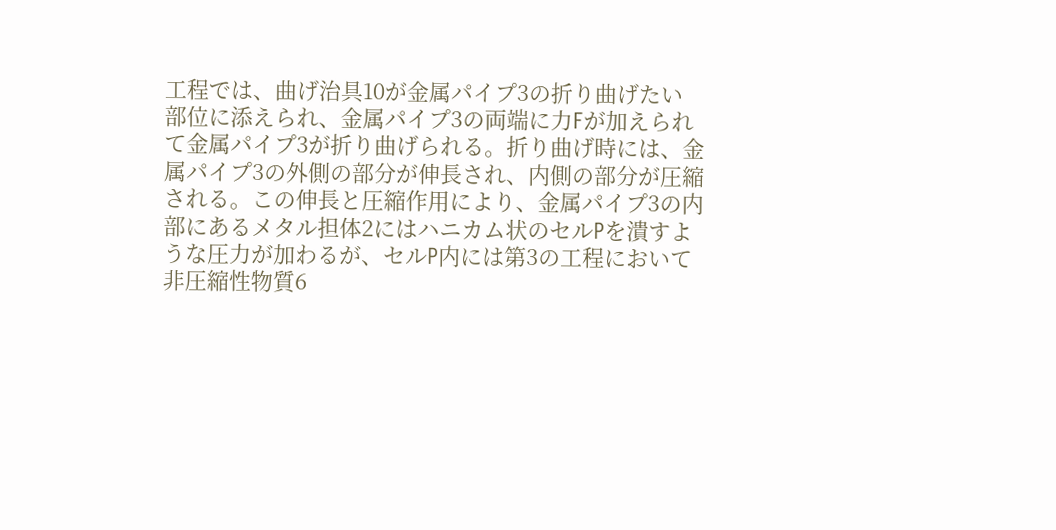工程では、曲げ治具10が金属パイプ3の折り曲げたい
部位に添えられ、金属パイプ3の両端に力Fが加えられ
て金属パイプ3が折り曲げられる。折り曲げ時には、金
属パイプ3の外側の部分が伸長され、内側の部分が圧縮
される。この伸長と圧縮作用により、金属パイプ3の内
部にあるメタル担体2にはハニカム状のセルPを潰すよ
うな圧力が加わるが、セルP内には第3の工程において
非圧縮性物質6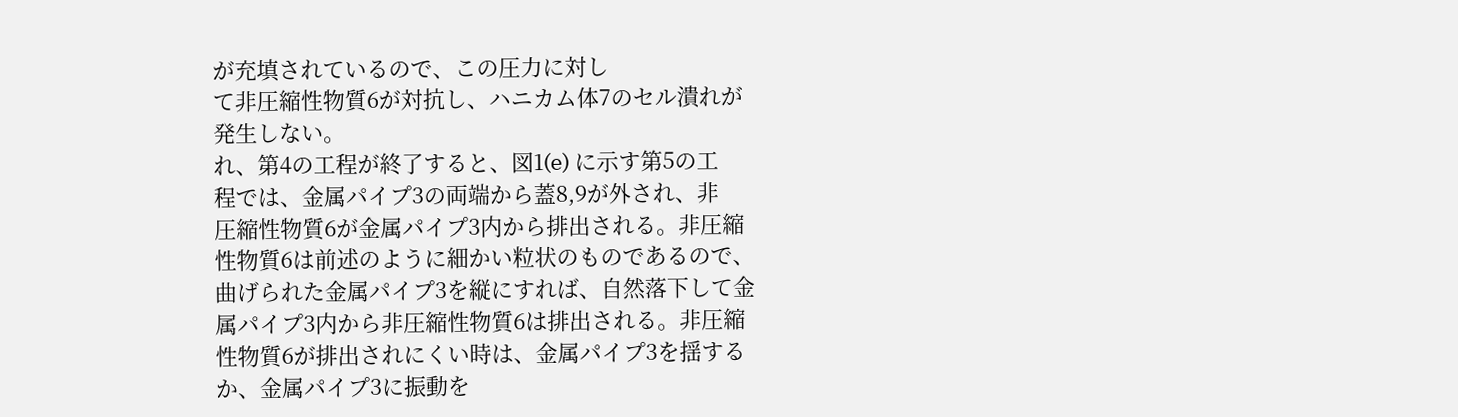が充填されているので、この圧力に対し
て非圧縮性物質6が対抗し、ハニカム体7のセル潰れが
発生しない。
れ、第4の工程が終了すると、図1(e) に示す第5の工
程では、金属パイプ3の両端から蓋8,9が外され、非
圧縮性物質6が金属パイプ3内から排出される。非圧縮
性物質6は前述のように細かい粒状のものであるので、
曲げられた金属パイプ3を縦にすれば、自然落下して金
属パイプ3内から非圧縮性物質6は排出される。非圧縮
性物質6が排出されにくい時は、金属パイプ3を揺する
か、金属パイプ3に振動を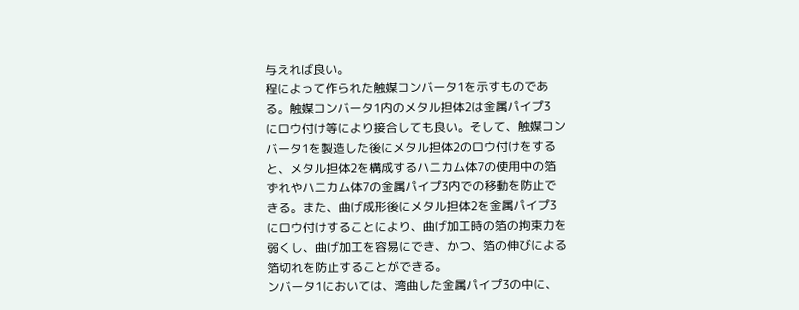与えれば良い。
程によって作られた触媒コンバータ1を示すものであ
る。触媒コンバータ1内のメタル担体2は金属パイプ3
にロウ付け等により接合しても良い。そして、触媒コン
バータ1を製造した後にメタル担体2のロウ付けをする
と、メタル担体2を構成するハニカム体7の使用中の箔
ずれやハニカム体7の金属パイプ3内での移動を防止で
きる。また、曲げ成形後にメタル担体2を金属パイプ3
にロウ付けすることにより、曲げ加工時の箔の拘束力を
弱くし、曲げ加工を容易にでき、かつ、箔の伸びによる
箔切れを防止することができる。
ンバータ1においては、湾曲した金属パイプ3の中に、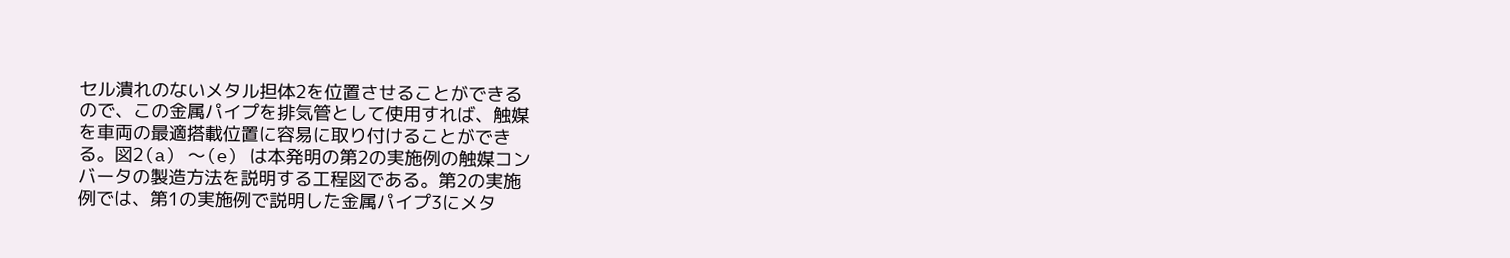セル潰れのないメタル担体2を位置させることができる
ので、この金属パイプを排気管として使用すれば、触媒
を車両の最適搭載位置に容易に取り付けることができ
る。図2(a) 〜(e) は本発明の第2の実施例の触媒コン
バータの製造方法を説明する工程図である。第2の実施
例では、第1の実施例で説明した金属パイプ3にメタ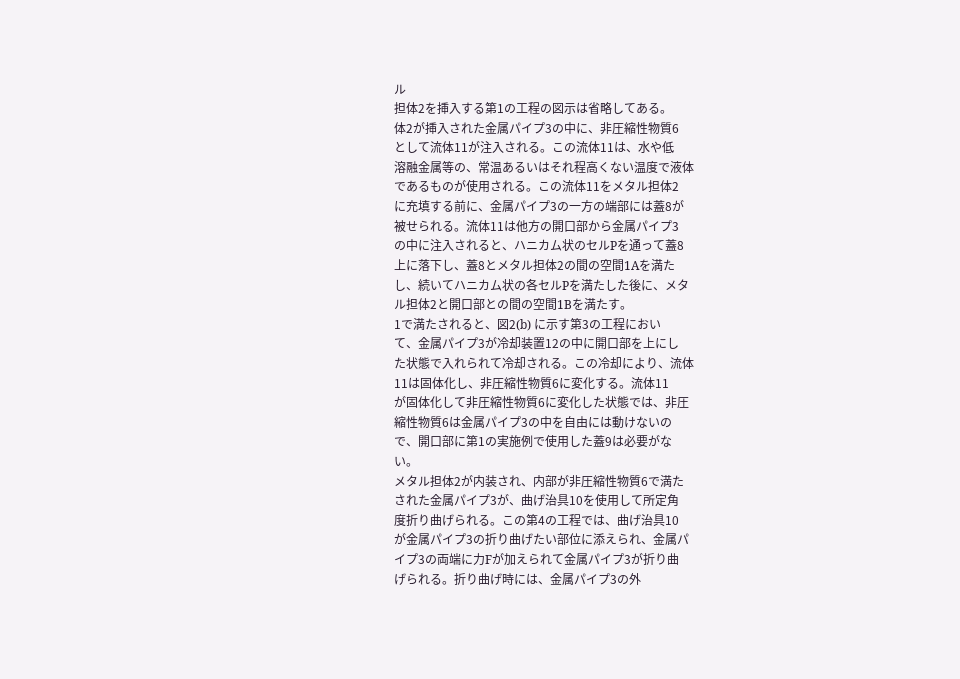ル
担体2を挿入する第1の工程の図示は省略してある。
体2が挿入された金属パイプ3の中に、非圧縮性物質6
として流体11が注入される。この流体11は、水や低
溶融金属等の、常温あるいはそれ程高くない温度で液体
であるものが使用される。この流体11をメタル担体2
に充填する前に、金属パイプ3の一方の端部には蓋8が
被せられる。流体11は他方の開口部から金属パイプ3
の中に注入されると、ハニカム状のセルPを通って蓋8
上に落下し、蓋8とメタル担体2の間の空間1Aを満た
し、続いてハニカム状の各セルPを満たした後に、メタ
ル担体2と開口部との間の空間1Bを満たす。
1で満たされると、図2(b) に示す第3の工程におい
て、金属パイプ3が冷却装置12の中に開口部を上にし
た状態で入れられて冷却される。この冷却により、流体
11は固体化し、非圧縮性物質6に変化する。流体11
が固体化して非圧縮性物質6に変化した状態では、非圧
縮性物質6は金属パイプ3の中を自由には動けないの
で、開口部に第1の実施例で使用した蓋9は必要がな
い。
メタル担体2が内装され、内部が非圧縮性物質6で満た
された金属パイプ3が、曲げ治具10を使用して所定角
度折り曲げられる。この第4の工程では、曲げ治具10
が金属パイプ3の折り曲げたい部位に添えられ、金属パ
イプ3の両端に力Fが加えられて金属パイプ3が折り曲
げられる。折り曲げ時には、金属パイプ3の外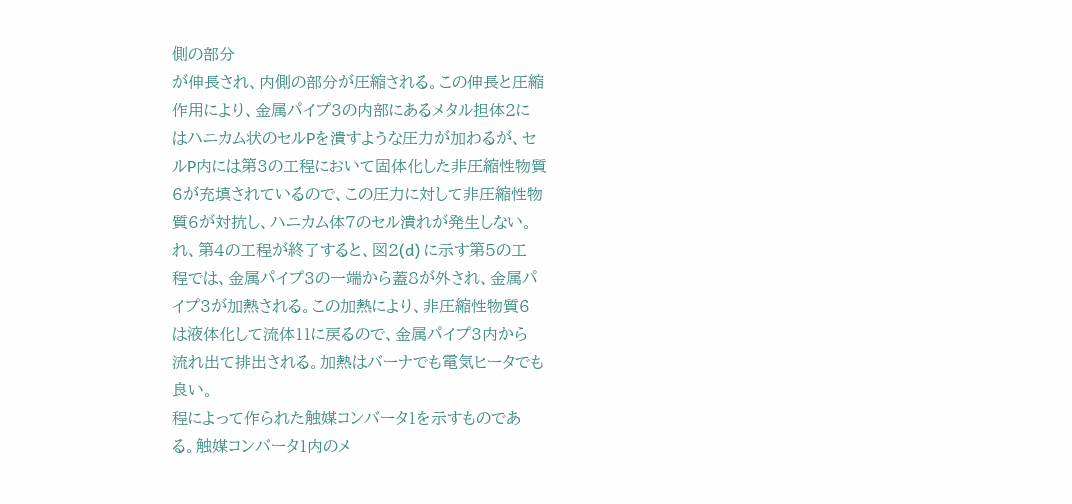側の部分
が伸長され、内側の部分が圧縮される。この伸長と圧縮
作用により、金属パイプ3の内部にあるメタル担体2に
はハニカム状のセルPを潰すような圧力が加わるが、セ
ルP内には第3の工程において固体化した非圧縮性物質
6が充填されているので、この圧力に対して非圧縮性物
質6が対抗し、ハニカム体7のセル潰れが発生しない。
れ、第4の工程が終了すると、図2(d) に示す第5の工
程では、金属パイプ3の一端から蓋8が外され、金属パ
イプ3が加熱される。この加熱により、非圧縮性物質6
は液体化して流体11に戻るので、金属パイプ3内から
流れ出て排出される。加熱はバーナでも電気ヒータでも
良い。
程によって作られた触媒コンバータ1を示すものであ
る。触媒コンバータ1内のメ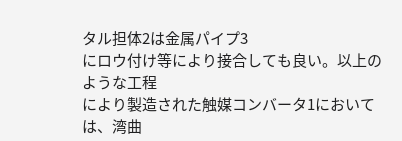タル担体2は金属パイプ3
にロウ付け等により接合しても良い。以上のような工程
により製造された触媒コンバータ1においては、湾曲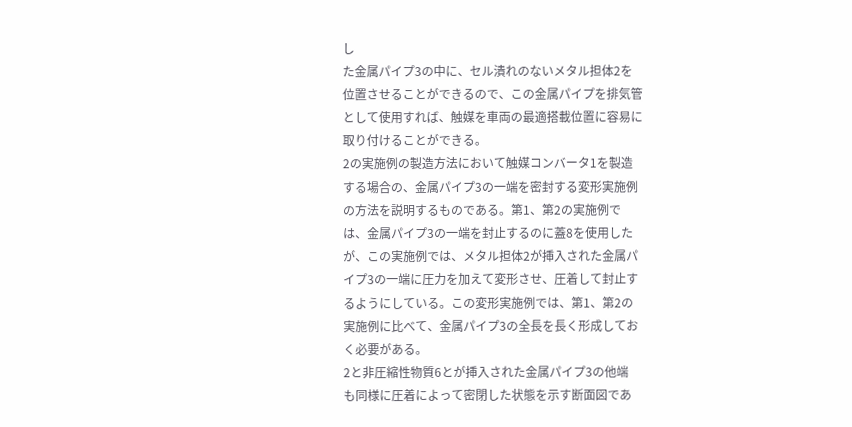し
た金属パイプ3の中に、セル潰れのないメタル担体2を
位置させることができるので、この金属パイプを排気管
として使用すれば、触媒を車両の最適搭載位置に容易に
取り付けることができる。
2の実施例の製造方法において触媒コンバータ1を製造
する場合の、金属パイプ3の一端を密封する変形実施例
の方法を説明するものである。第1、第2の実施例で
は、金属パイプ3の一端を封止するのに蓋8を使用した
が、この実施例では、メタル担体2が挿入された金属パ
イプ3の一端に圧力を加えて変形させ、圧着して封止す
るようにしている。この変形実施例では、第1、第2の
実施例に比べて、金属パイプ3の全長を長く形成してお
く必要がある。
2と非圧縮性物質6とが挿入された金属パイプ3の他端
も同様に圧着によって密閉した状態を示す断面図であ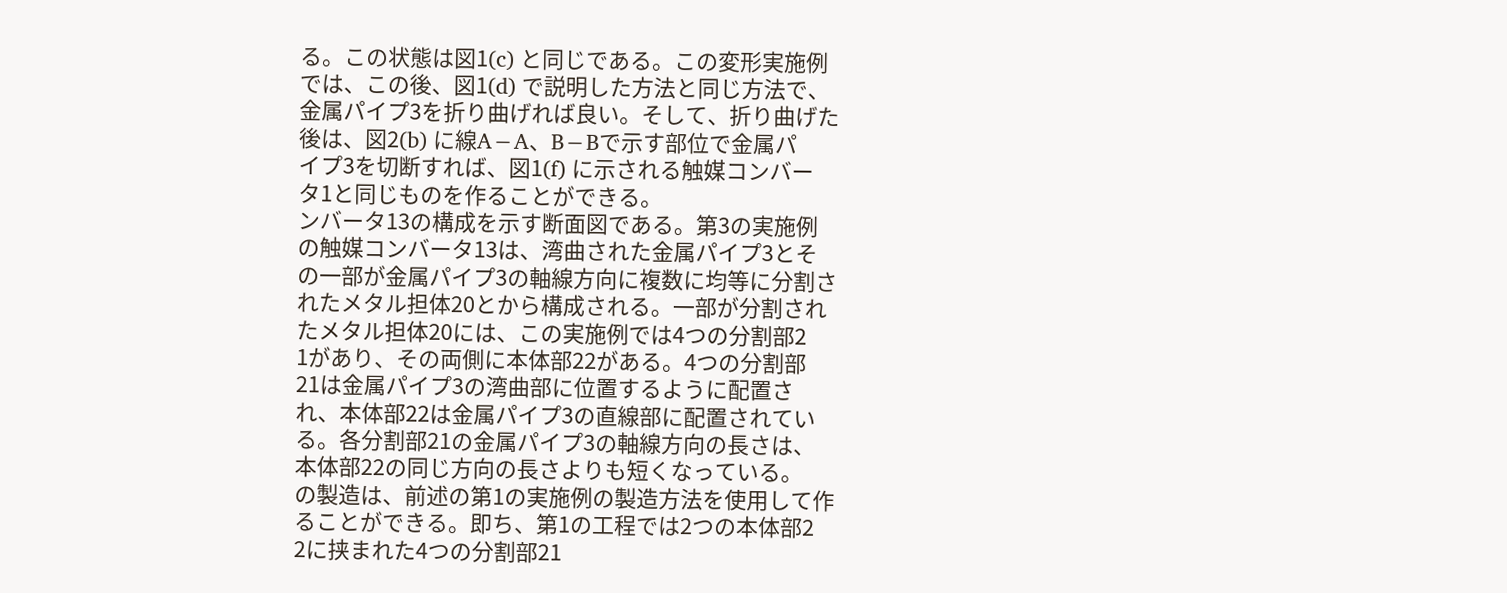る。この状態は図1(c) と同じである。この変形実施例
では、この後、図1(d) で説明した方法と同じ方法で、
金属パイプ3を折り曲げれば良い。そして、折り曲げた
後は、図2(b) に線A−A、B−Bで示す部位で金属パ
イプ3を切断すれば、図1(f) に示される触媒コンバー
タ1と同じものを作ることができる。
ンバータ13の構成を示す断面図である。第3の実施例
の触媒コンバータ13は、湾曲された金属パイプ3とそ
の一部が金属パイプ3の軸線方向に複数に均等に分割さ
れたメタル担体20とから構成される。一部が分割され
たメタル担体20には、この実施例では4つの分割部2
1があり、その両側に本体部22がある。4つの分割部
21は金属パイプ3の湾曲部に位置するように配置さ
れ、本体部22は金属パイプ3の直線部に配置されてい
る。各分割部21の金属パイプ3の軸線方向の長さは、
本体部22の同じ方向の長さよりも短くなっている。
の製造は、前述の第1の実施例の製造方法を使用して作
ることができる。即ち、第1の工程では2つの本体部2
2に挟まれた4つの分割部21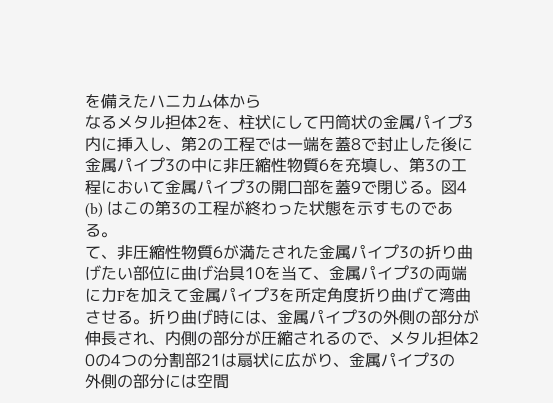を備えたハニカム体から
なるメタル担体2を、柱状にして円筒状の金属パイプ3
内に挿入し、第2の工程では一端を蓋8で封止した後に
金属パイプ3の中に非圧縮性物質6を充填し、第3の工
程において金属パイプ3の開口部を蓋9で閉じる。図4
(b) はこの第3の工程が終わった状態を示すものであ
る。
て、非圧縮性物質6が満たされた金属パイプ3の折り曲
げたい部位に曲げ治具10を当て、金属パイプ3の両端
に力Fを加えて金属パイプ3を所定角度折り曲げて湾曲
させる。折り曲げ時には、金属パイプ3の外側の部分が
伸長され、内側の部分が圧縮されるので、メタル担体2
0の4つの分割部21は扇状に広がり、金属パイプ3の
外側の部分には空間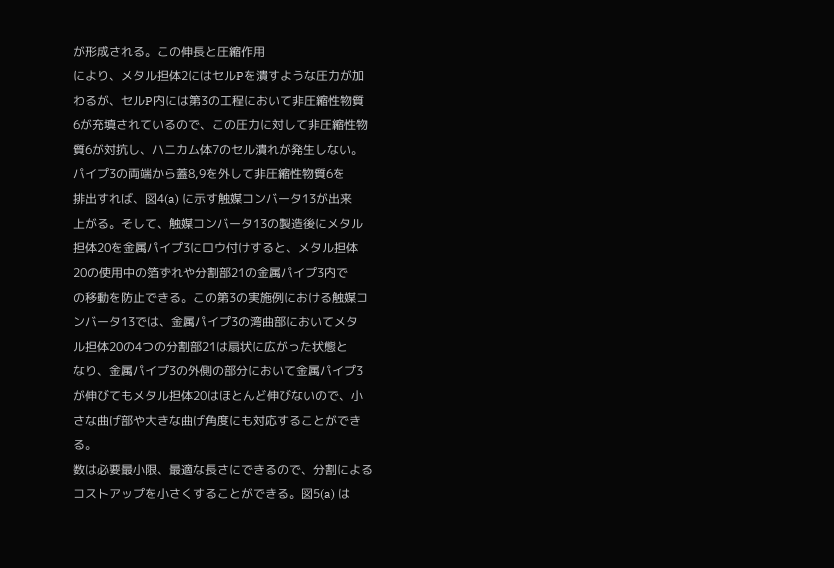が形成される。この伸長と圧縮作用
により、メタル担体2にはセルPを潰すような圧力が加
わるが、セルP内には第3の工程において非圧縮性物質
6が充填されているので、この圧力に対して非圧縮性物
質6が対抗し、ハニカム体7のセル潰れが発生しない。
パイプ3の両端から蓋8,9を外して非圧縮性物質6を
排出すれば、図4(a) に示す触媒コンバータ13が出来
上がる。そして、触媒コンバータ13の製造後にメタル
担体20を金属パイプ3にロウ付けすると、メタル担体
20の使用中の箔ずれや分割部21の金属パイプ3内で
の移動を防止できる。この第3の実施例における触媒コ
ンバータ13では、金属パイプ3の湾曲部においてメタ
ル担体20の4つの分割部21は扇状に広がった状態と
なり、金属パイプ3の外側の部分において金属パイプ3
が伸びてもメタル担体20はほとんど伸びないので、小
さな曲げ部や大きな曲げ角度にも対応することができ
る。
数は必要最小限、最適な長さにできるので、分割による
コストアップを小さくすることができる。図5(a) は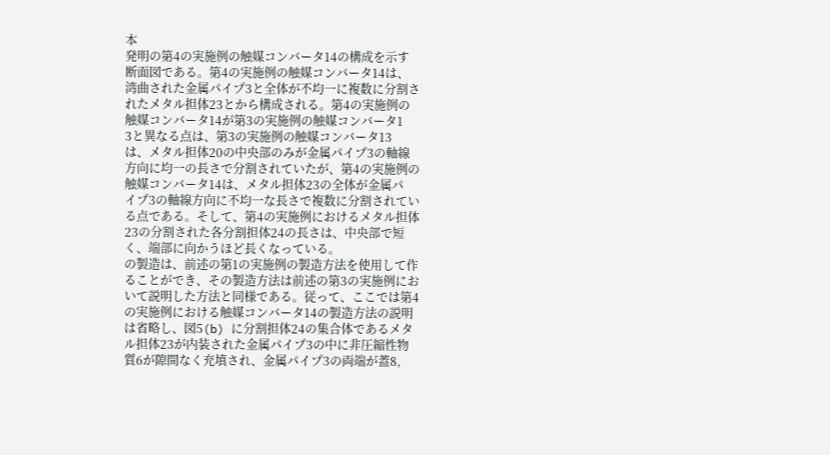本
発明の第4の実施例の触媒コンバータ14の構成を示す
断面図である。第4の実施例の触媒コンバータ14は、
湾曲された金属パイプ3と全体が不均一に複数に分割さ
れたメタル担体23とから構成される。第4の実施例の
触媒コンバータ14が第3の実施例の触媒コンバータ1
3と異なる点は、第3の実施例の触媒コンバータ13
は、メタル担体20の中央部のみが金属パイプ3の軸線
方向に均一の長さで分割されていたが、第4の実施例の
触媒コンバータ14は、メタル担体23の全体が金属パ
イプ3の軸線方向に不均一な長さで複数に分割されてい
る点である。そして、第4の実施例におけるメタル担体
23の分割された各分割担体24の長さは、中央部で短
く、端部に向かうほど長くなっている。
の製造は、前述の第1の実施例の製造方法を使用して作
ることができ、その製造方法は前述の第3の実施例にお
いて説明した方法と同様である。従って、ここでは第4
の実施例における触媒コンバータ14の製造方法の説明
は省略し、図5(b) に分割担体24の集合体であるメタ
ル担体23が内装された金属パイプ3の中に非圧縮性物
質6が隙間なく充填され、金属パイプ3の両端が蓋8,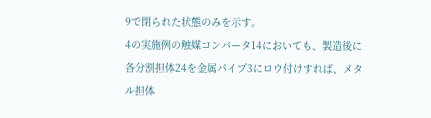9で閉られた状態のみを示す。
4の実施例の触媒コンバータ14においても、製造後に
各分割担体24を金属パイプ3にロウ付けすれば、メタ
ル担体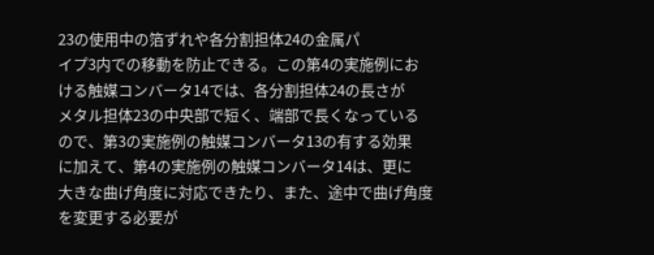23の使用中の箔ずれや各分割担体24の金属パ
イプ3内での移動を防止できる。この第4の実施例にお
ける触媒コンバータ14では、各分割担体24の長さが
メタル担体23の中央部で短く、端部で長くなっている
ので、第3の実施例の触媒コンバータ13の有する効果
に加えて、第4の実施例の触媒コンバータ14は、更に
大きな曲げ角度に対応できたり、また、途中で曲げ角度
を変更する必要が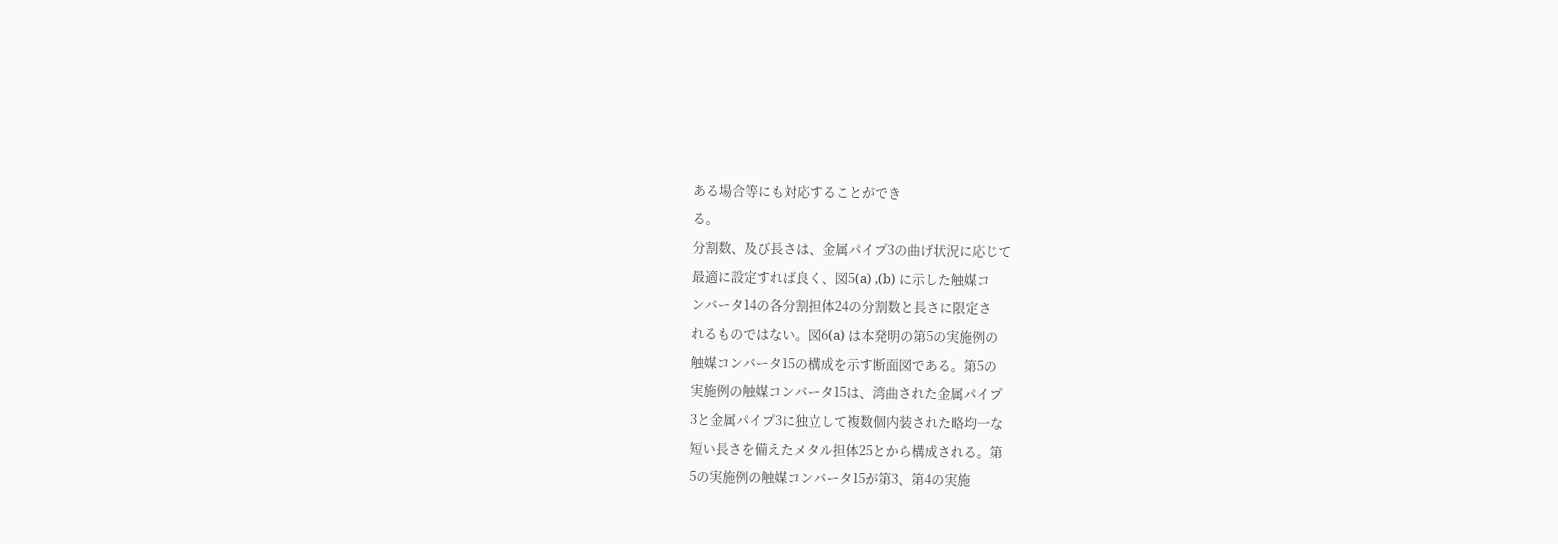ある場合等にも対応することができ
る。
分割数、及び長さは、金属パイプ3の曲げ状況に応じて
最適に設定すれば良く、図5(a) ,(b) に示した触媒コ
ンバータ14の各分割担体24の分割数と長さに限定さ
れるものではない。図6(a) は本発明の第5の実施例の
触媒コンバータ15の構成を示す断面図である。第5の
実施例の触媒コンバータ15は、湾曲された金属パイプ
3と金属パイプ3に独立して複数個内装された略均一な
短い長さを備えたメタル担体25とから構成される。第
5の実施例の触媒コンバータ15が第3、第4の実施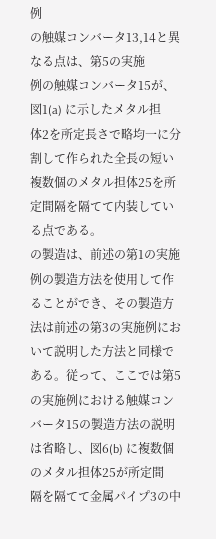例
の触媒コンバータ13,14と異なる点は、第5の実施
例の触媒コンバータ15が、図1(a) に示したメタル担
体2を所定長さで略均一に分割して作られた全長の短い
複数個のメタル担体25を所定間隔を隔てて内装してい
る点である。
の製造は、前述の第1の実施例の製造方法を使用して作
ることができ、その製造方法は前述の第3の実施例にお
いて説明した方法と同様である。従って、ここでは第5
の実施例における触媒コンバータ15の製造方法の説明
は省略し、図6(b) に複数個のメタル担体25が所定間
隔を隔てて金属パイプ3の中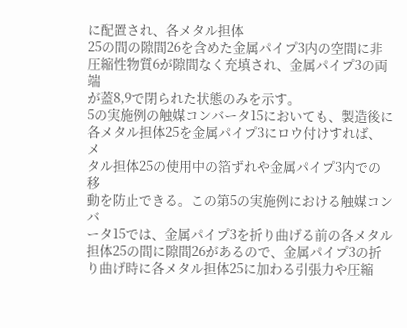に配置され、各メタル担体
25の間の隙間26を含めた金属パイプ3内の空間に非
圧縮性物質6が隙間なく充填され、金属パイプ3の両端
が蓋8,9で閉られた状態のみを示す。
5の実施例の触媒コンバータ15においても、製造後に
各メタル担体25を金属パイプ3にロウ付けすれば、メ
タル担体25の使用中の箔ずれや金属パイプ3内での移
動を防止できる。この第5の実施例における触媒コンバ
ータ15では、金属パイプ3を折り曲げる前の各メタル
担体25の間に隙間26があるので、金属パイプ3の折
り曲げ時に各メタル担体25に加わる引張力や圧縮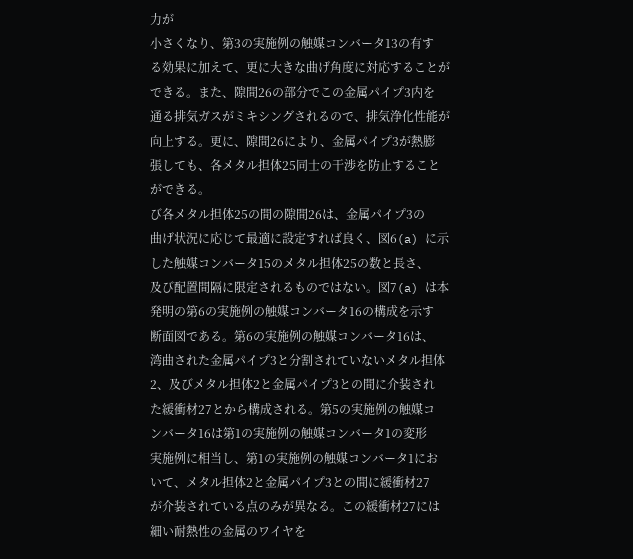力が
小さくなり、第3の実施例の触媒コンバータ13の有す
る効果に加えて、更に大きな曲げ角度に対応することが
できる。また、隙間26の部分でこの金属パイプ3内を
通る排気ガスがミキシングされるので、排気浄化性能が
向上する。更に、隙間26により、金属パイプ3が熱膨
張しても、各メタル担体25同士の干渉を防止すること
ができる。
び各メタル担体25の間の隙間26は、金属パイプ3の
曲げ状況に応じて最適に設定すれば良く、図6(a) に示
した触媒コンバータ15のメタル担体25の数と長さ、
及び配置間隔に限定されるものではない。図7(a) は本
発明の第6の実施例の触媒コンバータ16の構成を示す
断面図である。第6の実施例の触媒コンバータ16は、
湾曲された金属パイプ3と分割されていないメタル担体
2、及びメタル担体2と金属パイプ3との間に介装され
た緩衝材27とから構成される。第5の実施例の触媒コ
ンバータ16は第1の実施例の触媒コンバータ1の変形
実施例に相当し、第1の実施例の触媒コンバータ1にお
いて、メタル担体2と金属パイプ3との間に緩衝材27
が介装されている点のみが異なる。この緩衝材27には
細い耐熱性の金属のワイヤを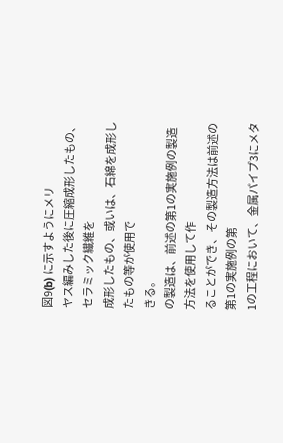図9(b) に示すようにメリ
ヤス編みした後に圧縮成形したもの、セラミック繊維を
成形したもの、或いは、石綿を成形したもの等が使用で
きる。
の製造は、前述の第1の実施例の製造方法を使用して作
ることができ、その製造方法は前述の第1の実施例の第
1の工程において、金属パイプ3にメタ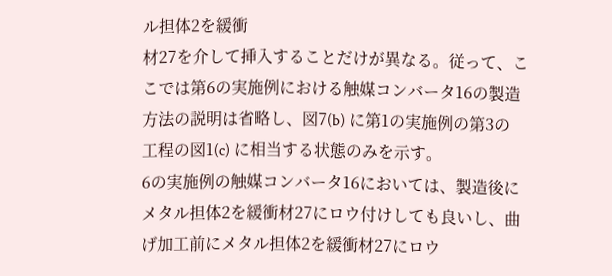ル担体2を緩衝
材27を介して挿入することだけが異なる。従って、こ
こでは第6の実施例における触媒コンバータ16の製造
方法の説明は省略し、図7(b) に第1の実施例の第3の
工程の図1(c) に相当する状態のみを示す。
6の実施例の触媒コンバータ16においては、製造後に
メタル担体2を緩衝材27にロウ付けしても良いし、曲
げ加工前にメタル担体2を緩衝材27にロウ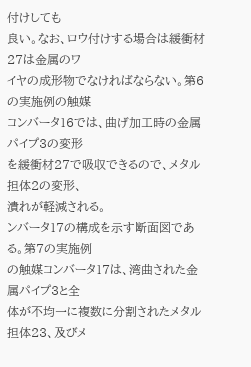付けしても
良い。なお、ロウ付けする場合は緩衝材27は金属のワ
イヤの成形物でなければならない。第6の実施例の触媒
コンバータ16では、曲げ加工時の金属パイプ3の変形
を緩衝材27で吸収できるので、メタル担体2の変形、
潰れが軽減される。
ンバータ17の構成を示す断面図である。第7の実施例
の触媒コンバータ17は、湾曲された金属パイプ3と全
体が不均一に複数に分割されたメタル担体23、及びメ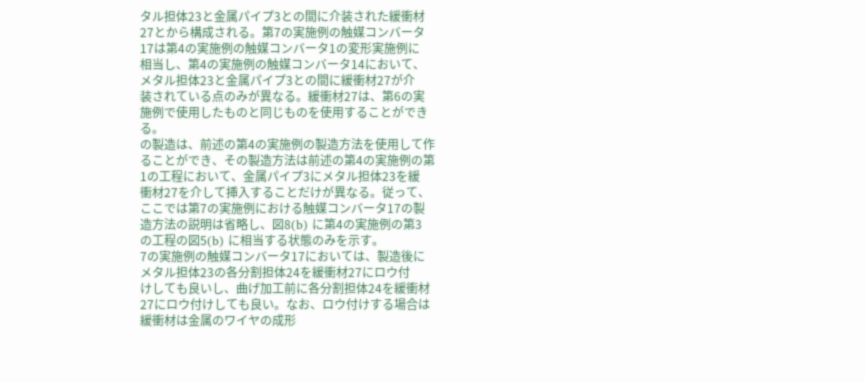タル担体23と金属パイプ3との間に介装された緩衝材
27とから構成される。第7の実施例の触媒コンバータ
17は第4の実施例の触媒コンバータ1の変形実施例に
相当し、第4の実施例の触媒コンバータ14において、
メタル担体23と金属パイプ3との間に緩衝材27が介
装されている点のみが異なる。緩衝材27は、第6の実
施例で使用したものと同じものを使用することができ
る。
の製造は、前述の第4の実施例の製造方法を使用して作
ることができ、その製造方法は前述の第4の実施例の第
1の工程において、金属パイプ3にメタル担体23を緩
衝材27を介して挿入することだけが異なる。従って、
ここでは第7の実施例における触媒コンバータ17の製
造方法の説明は省略し、図8(b) に第4の実施例の第3
の工程の図5(b) に相当する状態のみを示す。
7の実施例の触媒コンバータ17においては、製造後に
メタル担体23の各分割担体24を緩衝材27にロウ付
けしても良いし、曲げ加工前に各分割担体24を緩衝材
27にロウ付けしても良い。なお、ロウ付けする場合は
緩衝材は金属のワイヤの成形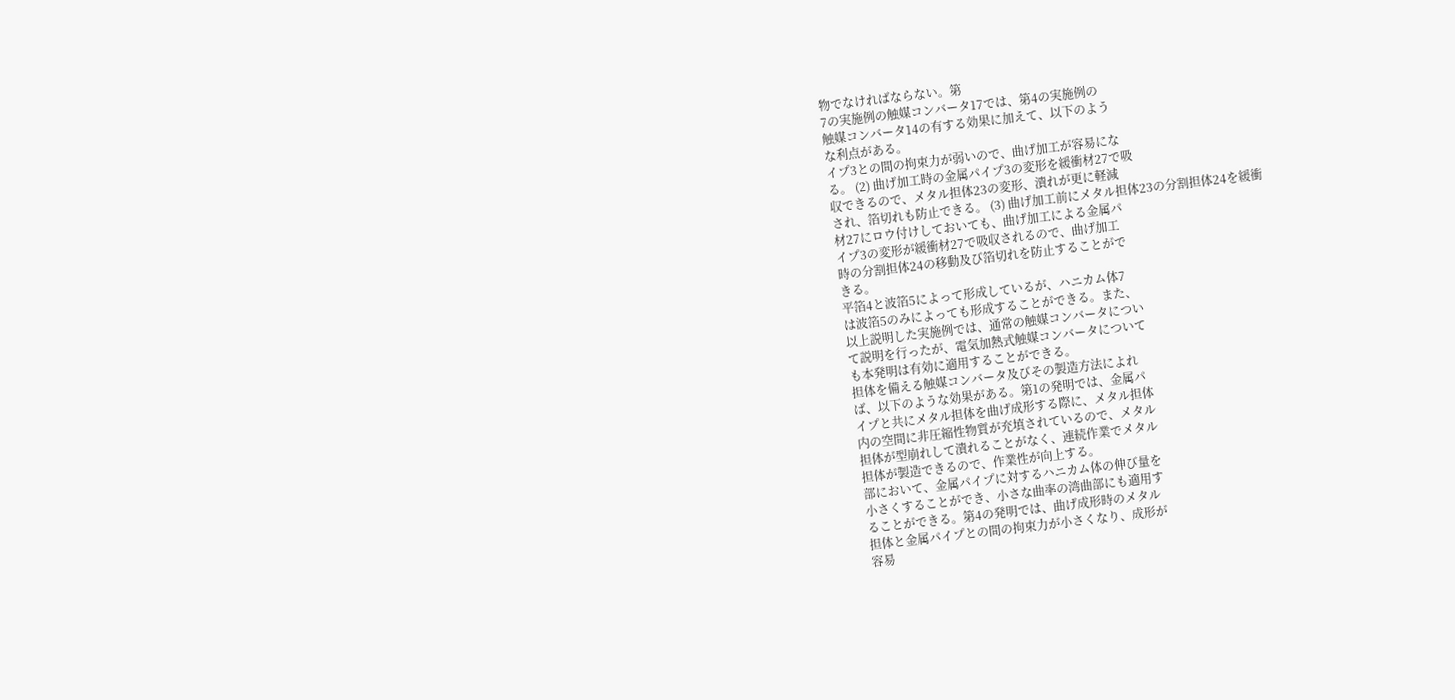物でなければならない。第
7の実施例の触媒コンバータ17では、第4の実施例の
触媒コンバータ14の有する効果に加えて、以下のよう
な利点がある。
イプ3との間の拘束力が弱いので、曲げ加工が容易にな
る。 (2) 曲げ加工時の金属パイプ3の変形を緩衝材27で吸
収できるので、メタル担体23の変形、潰れが更に軽減
され、箔切れも防止できる。 (3) 曲げ加工前にメタル担体23の分割担体24を緩衝
材27にロウ付けしておいても、曲げ加工による金属パ
イプ3の変形が緩衝材27で吸収されるので、曲げ加工
時の分割担体24の移動及び箔切れを防止することがで
きる。
平箔4と波箔5によって形成しているが、ハニカム体7
は波箔5のみによっても形成することができる。また、
以上説明した実施例では、通常の触媒コンバータについ
て説明を行ったが、電気加熱式触媒コンバータについて
も本発明は有効に適用することができる。
担体を備える触媒コンバータ及びその製造方法によれ
ば、以下のような効果がある。第1の発明では、金属パ
イプと共にメタル担体を曲げ成形する際に、メタル担体
内の空間に非圧縮性物質が充填されているので、メタル
担体が型崩れして潰れることがなく、連続作業でメタル
担体が製造できるので、作業性が向上する。
部において、金属パイプに対するハニカム体の伸び量を
小さくすることができ、小さな曲率の湾曲部にも適用す
ることができる。第4の発明では、曲げ成形時のメタル
担体と金属パイプとの間の拘束力が小さくなり、成形が
容易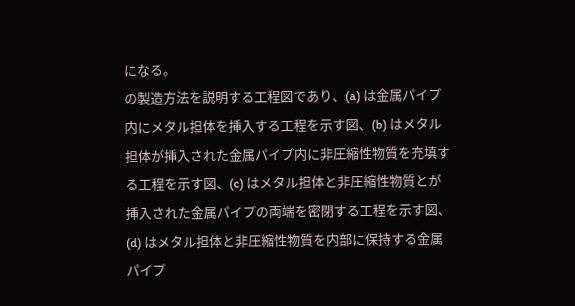になる。
の製造方法を説明する工程図であり、(a) は金属パイプ
内にメタル担体を挿入する工程を示す図、(b) はメタル
担体が挿入された金属パイプ内に非圧縮性物質を充填す
る工程を示す図、(c) はメタル担体と非圧縮性物質とが
挿入された金属パイプの両端を密閉する工程を示す図、
(d) はメタル担体と非圧縮性物質を内部に保持する金属
パイプ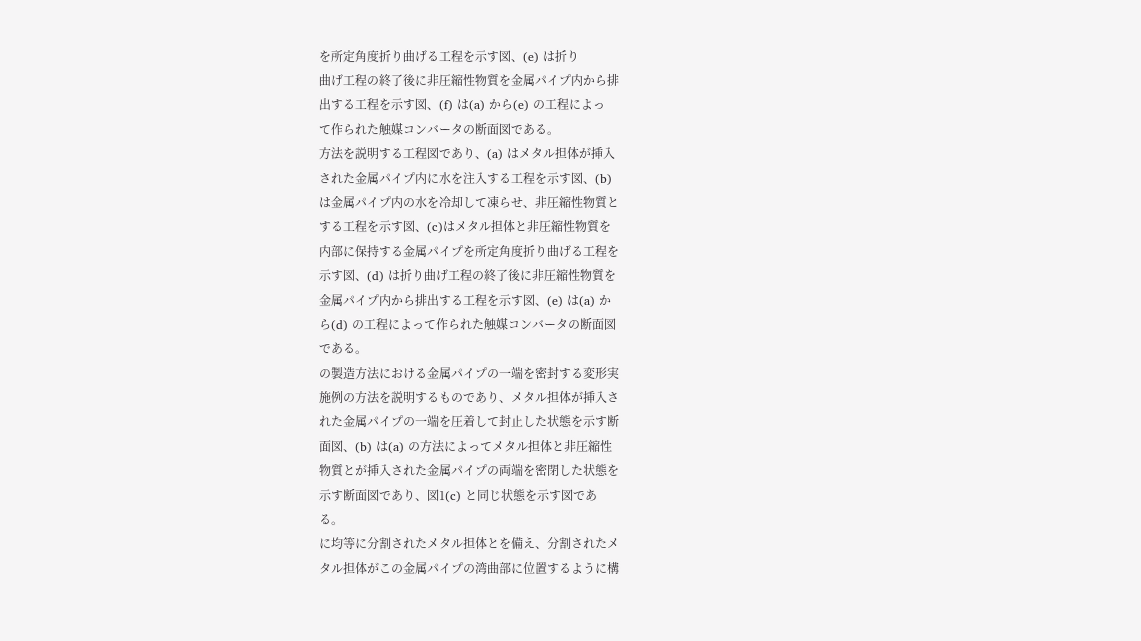を所定角度折り曲げる工程を示す図、(e) は折り
曲げ工程の終了後に非圧縮性物質を金属パイプ内から排
出する工程を示す図、(f) は(a) から(e) の工程によっ
て作られた触媒コンバータの断面図である。
方法を説明する工程図であり、(a) はメタル担体が挿入
された金属パイプ内に水を注入する工程を示す図、(b)
は金属パイプ内の水を冷却して凍らせ、非圧縮性物質と
する工程を示す図、(c)はメタル担体と非圧縮性物質を
内部に保持する金属パイプを所定角度折り曲げる工程を
示す図、(d) は折り曲げ工程の終了後に非圧縮性物質を
金属パイプ内から排出する工程を示す図、(e) は(a) か
ら(d) の工程によって作られた触媒コンバータの断面図
である。
の製造方法における金属パイプの一端を密封する変形実
施例の方法を説明するものであり、メタル担体が挿入さ
れた金属パイプの一端を圧着して封止した状態を示す断
面図、(b) は(a) の方法によってメタル担体と非圧縮性
物質とが挿入された金属パイプの両端を密閉した状態を
示す断面図であり、図1(c) と同じ状態を示す図であ
る。
に均等に分割されたメタル担体とを備え、分割されたメ
タル担体がこの金属パイプの湾曲部に位置するように構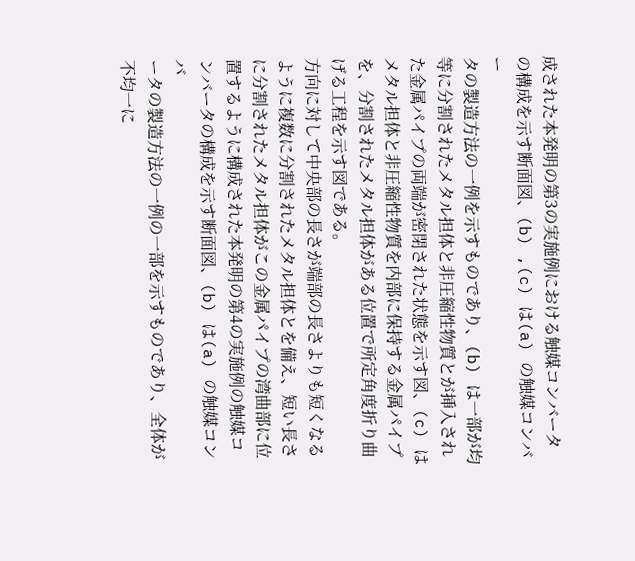成された本発明の第3の実施例における触媒コンバータ
の構成を示す断面図、(b) ,(c) は(a) の触媒コンバー
タの製造方法の一例を示すものであり、(b) は一部が均
等に分割されたメタル担体と非圧縮性物質とが挿入され
た金属パイプの両端が密閉された状態を示す図、(c) は
メタル担体と非圧縮性物質を内部に保持する金属パイプ
を、分割されたメタル担体がある位置で所定角度折り曲
げる工程を示す図である。
方向に対して中央部の長さが端部の長さよりも短くなる
ように複数に分割されたメタル担体とを備え、短い長さ
に分割されたメタル担体がこの金属パイプの湾曲部に位
置するように構成された本発明の第4の実施例の触媒コ
ンバータの構成を示す断面図、(b) は(a) の触媒コンバ
ータの製造方法の一例の一部を示すものであり、全体が
不均一に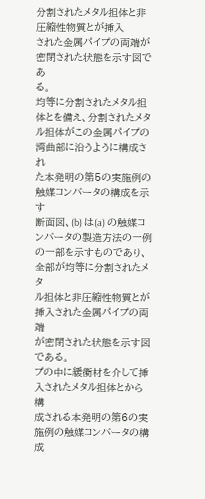分割されたメタル担体と非圧縮性物質とが挿入
された金属パイプの両端が密閉された状態を示す図であ
る。
均等に分割されたメタル担体とを備え、分割されたメタ
ル担体がこの金属パイプの湾曲部に沿うように構成され
た本発明の第5の実施例の触媒コンバータの構成を示す
断面図、(b) は(a) の触媒コンバータの製造方法の一例
の一部を示すものであり、全部が均等に分割されたメタ
ル担体と非圧縮性物質とが挿入された金属パイプの両端
が密閉された状態を示す図である。
プの中に緩衝材を介して挿入されたメタル担体とから構
成される本発明の第6の実施例の触媒コンバータの構成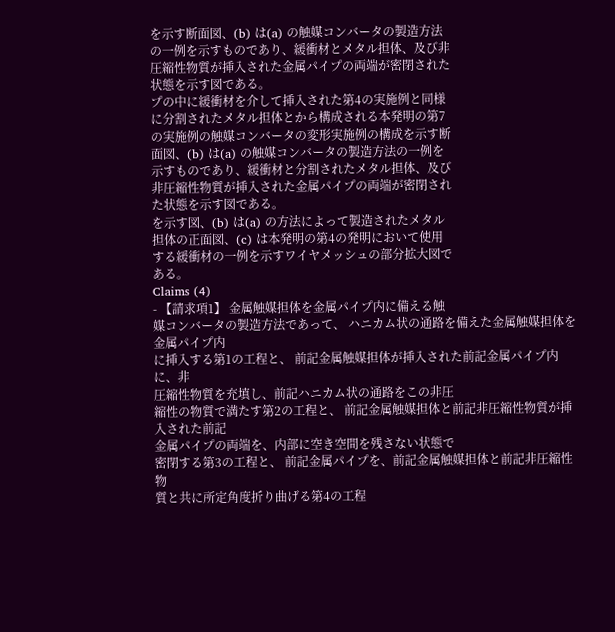を示す断面図、(b) は(a) の触媒コンバータの製造方法
の一例を示すものであり、緩衝材とメタル担体、及び非
圧縮性物質が挿入された金属パイプの両端が密閉された
状態を示す図である。
プの中に緩衝材を介して挿入された第4の実施例と同様
に分割されたメタル担体とから構成される本発明の第7
の実施例の触媒コンバータの変形実施例の構成を示す断
面図、(b) は(a) の触媒コンバータの製造方法の一例を
示すものであり、緩衝材と分割されたメタル担体、及び
非圧縮性物質が挿入された金属パイプの両端が密閉され
た状態を示す図である。
を示す図、(b) は(a) の方法によって製造されたメタル
担体の正面図、(c) は本発明の第4の発明において使用
する緩衝材の一例を示すワイヤメッシュの部分拡大図で
ある。
Claims (4)
- 【請求項1】 金属触媒担体を金属パイプ内に備える触
媒コンバータの製造方法であって、 ハニカム状の通路を備えた金属触媒担体を金属パイプ内
に挿入する第1の工程と、 前記金属触媒担体が挿入された前記金属パイプ内に、非
圧縮性物質を充填し、前記ハニカム状の通路をこの非圧
縮性の物質で満たす第2の工程と、 前記金属触媒担体と前記非圧縮性物質が挿入された前記
金属パイプの両端を、内部に空き空間を残さない状態で
密閉する第3の工程と、 前記金属パイプを、前記金属触媒担体と前記非圧縮性物
質と共に所定角度折り曲げる第4の工程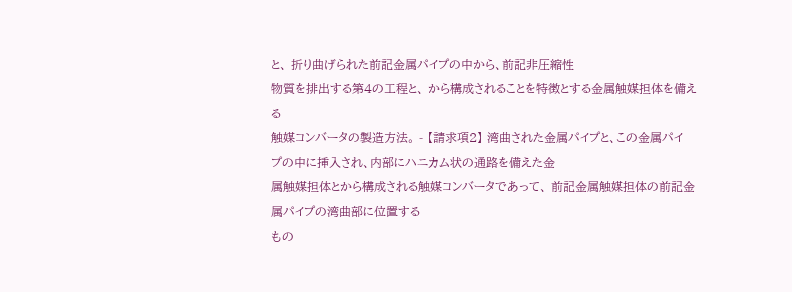と、 折り曲げられた前記金属パイプの中から、前記非圧縮性
物質を排出する第4の工程と、 から構成されることを特徴とする金属触媒担体を備える
触媒コンバータの製造方法。 - 【請求項2】 湾曲された金属パイプと、この金属パイ
プの中に挿入され、内部にハニカム状の通路を備えた金
属触媒担体とから構成される触媒コンバータであって、 前記金属触媒担体の前記金属パイプの湾曲部に位置する
もの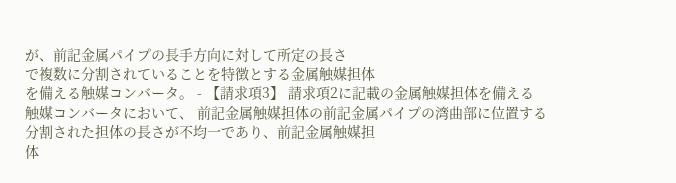が、前記金属パイプの長手方向に対して所定の長さ
で複数に分割されていることを特徴とする金属触媒担体
を備える触媒コンバータ。 - 【請求項3】 請求項2に記載の金属触媒担体を備える
触媒コンバータにおいて、 前記金属触媒担体の前記金属パイプの湾曲部に位置する
分割された担体の長さが不均一であり、前記金属触媒担
体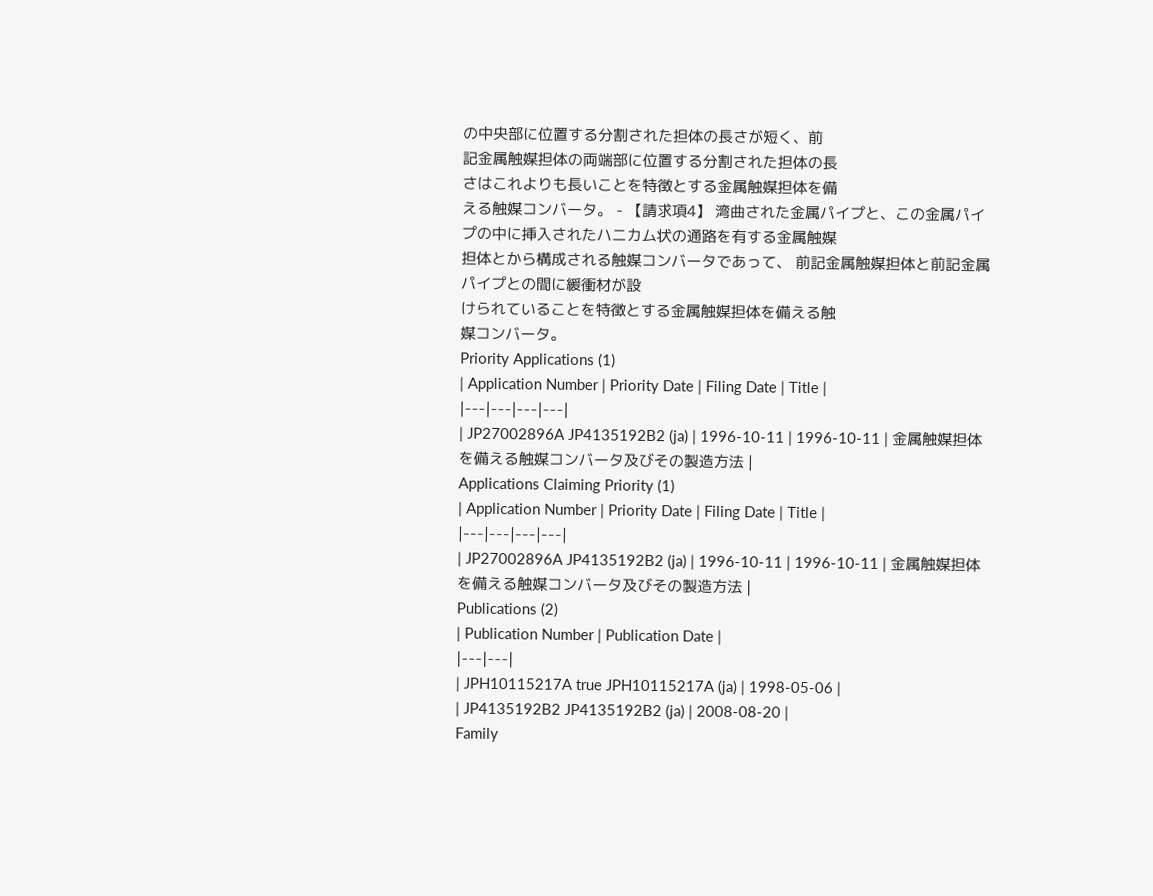の中央部に位置する分割された担体の長さが短く、前
記金属触媒担体の両端部に位置する分割された担体の長
さはこれよりも長いことを特徴とする金属触媒担体を備
える触媒コンバータ。 - 【請求項4】 湾曲された金属パイプと、この金属パイ
プの中に挿入されたハニカム状の通路を有する金属触媒
担体とから構成される触媒コンバータであって、 前記金属触媒担体と前記金属パイプとの間に緩衝材が設
けられていることを特徴とする金属触媒担体を備える触
媒コンバータ。
Priority Applications (1)
| Application Number | Priority Date | Filing Date | Title |
|---|---|---|---|
| JP27002896A JP4135192B2 (ja) | 1996-10-11 | 1996-10-11 | 金属触媒担体を備える触媒コンバータ及びその製造方法 |
Applications Claiming Priority (1)
| Application Number | Priority Date | Filing Date | Title |
|---|---|---|---|
| JP27002896A JP4135192B2 (ja) | 1996-10-11 | 1996-10-11 | 金属触媒担体を備える触媒コンバータ及びその製造方法 |
Publications (2)
| Publication Number | Publication Date |
|---|---|
| JPH10115217A true JPH10115217A (ja) | 1998-05-06 |
| JP4135192B2 JP4135192B2 (ja) | 2008-08-20 |
Family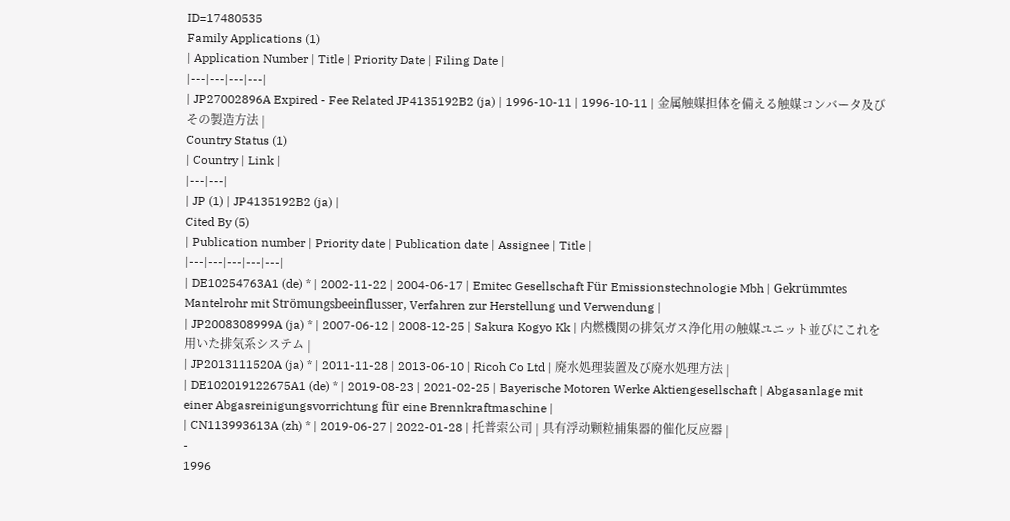ID=17480535
Family Applications (1)
| Application Number | Title | Priority Date | Filing Date |
|---|---|---|---|
| JP27002896A Expired - Fee Related JP4135192B2 (ja) | 1996-10-11 | 1996-10-11 | 金属触媒担体を備える触媒コンバータ及びその製造方法 |
Country Status (1)
| Country | Link |
|---|---|
| JP (1) | JP4135192B2 (ja) |
Cited By (5)
| Publication number | Priority date | Publication date | Assignee | Title |
|---|---|---|---|---|
| DE10254763A1 (de) * | 2002-11-22 | 2004-06-17 | Emitec Gesellschaft Für Emissionstechnologie Mbh | Gekrümmtes Mantelrohr mit Strömungsbeeinflusser, Verfahren zur Herstellung und Verwendung |
| JP2008308999A (ja) * | 2007-06-12 | 2008-12-25 | Sakura Kogyo Kk | 内燃機関の排気ガス浄化用の触媒ユニット並びにこれを用いた排気系システム |
| JP2013111520A (ja) * | 2011-11-28 | 2013-06-10 | Ricoh Co Ltd | 廃水処理装置及び廃水処理方法 |
| DE102019122675A1 (de) * | 2019-08-23 | 2021-02-25 | Bayerische Motoren Werke Aktiengesellschaft | Abgasanlage mit einer Abgasreinigungsvorrichtung für eine Brennkraftmaschine |
| CN113993613A (zh) * | 2019-06-27 | 2022-01-28 | 托普索公司 | 具有浮动颗粒捕集器的催化反应器 |
-
1996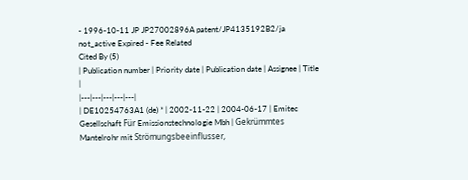- 1996-10-11 JP JP27002896A patent/JP4135192B2/ja not_active Expired - Fee Related
Cited By (5)
| Publication number | Priority date | Publication date | Assignee | Title |
|---|---|---|---|---|
| DE10254763A1 (de) * | 2002-11-22 | 2004-06-17 | Emitec Gesellschaft Für Emissionstechnologie Mbh | Gekrümmtes Mantelrohr mit Strömungsbeeinflusser,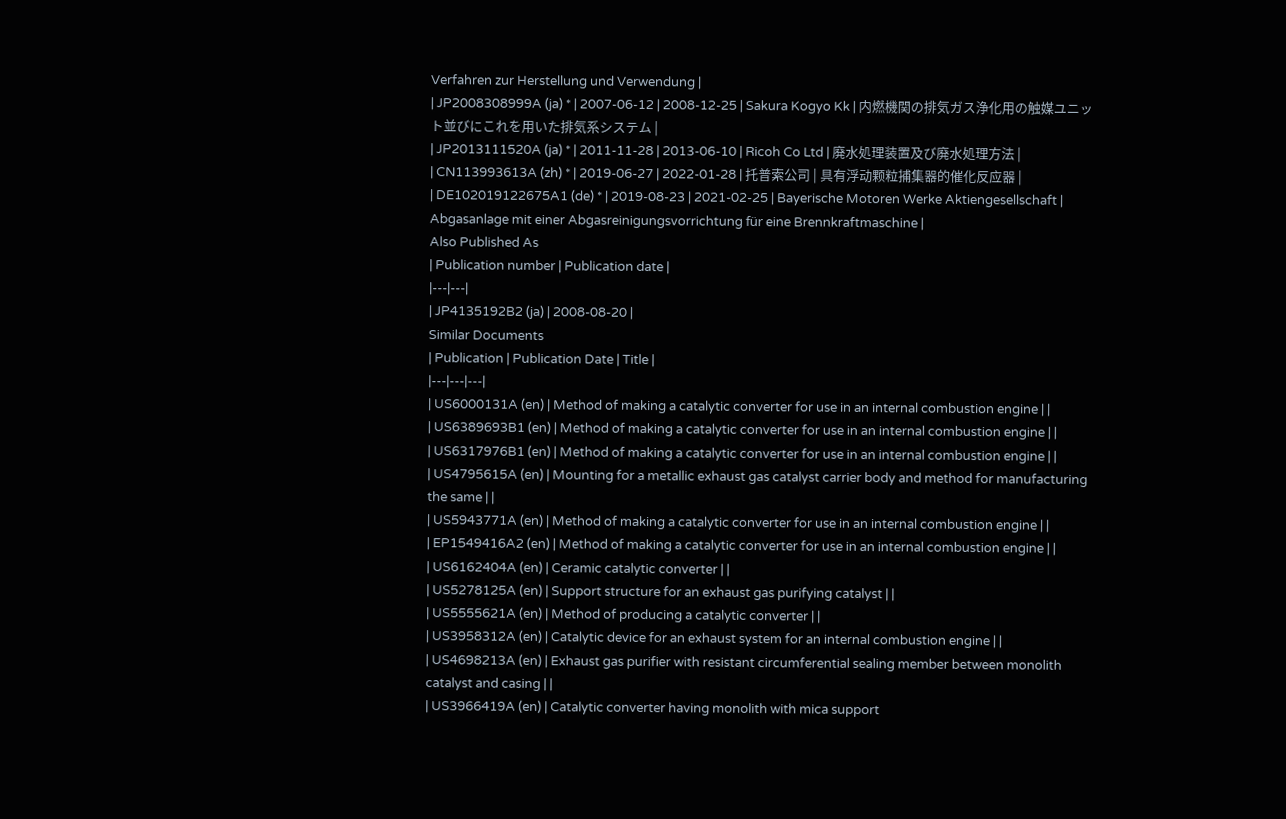Verfahren zur Herstellung und Verwendung |
| JP2008308999A (ja) * | 2007-06-12 | 2008-12-25 | Sakura Kogyo Kk | 内燃機関の排気ガス浄化用の触媒ユニット並びにこれを用いた排気系システム |
| JP2013111520A (ja) * | 2011-11-28 | 2013-06-10 | Ricoh Co Ltd | 廃水処理装置及び廃水処理方法 |
| CN113993613A (zh) * | 2019-06-27 | 2022-01-28 | 托普索公司 | 具有浮动颗粒捕集器的催化反应器 |
| DE102019122675A1 (de) * | 2019-08-23 | 2021-02-25 | Bayerische Motoren Werke Aktiengesellschaft | Abgasanlage mit einer Abgasreinigungsvorrichtung für eine Brennkraftmaschine |
Also Published As
| Publication number | Publication date |
|---|---|
| JP4135192B2 (ja) | 2008-08-20 |
Similar Documents
| Publication | Publication Date | Title |
|---|---|---|
| US6000131A (en) | Method of making a catalytic converter for use in an internal combustion engine | |
| US6389693B1 (en) | Method of making a catalytic converter for use in an internal combustion engine | |
| US6317976B1 (en) | Method of making a catalytic converter for use in an internal combustion engine | |
| US4795615A (en) | Mounting for a metallic exhaust gas catalyst carrier body and method for manufacturing the same | |
| US5943771A (en) | Method of making a catalytic converter for use in an internal combustion engine | |
| EP1549416A2 (en) | Method of making a catalytic converter for use in an internal combustion engine | |
| US6162404A (en) | Ceramic catalytic converter | |
| US5278125A (en) | Support structure for an exhaust gas purifying catalyst | |
| US5555621A (en) | Method of producing a catalytic converter | |
| US3958312A (en) | Catalytic device for an exhaust system for an internal combustion engine | |
| US4698213A (en) | Exhaust gas purifier with resistant circumferential sealing member between monolith catalyst and casing | |
| US3966419A (en) | Catalytic converter having monolith with mica support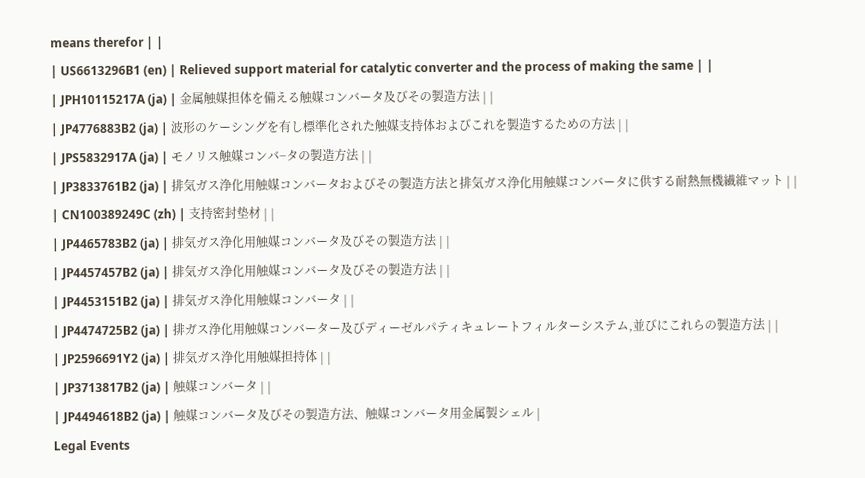means therefor | |
| US6613296B1 (en) | Relieved support material for catalytic converter and the process of making the same | |
| JPH10115217A (ja) | 金属触媒担体を備える触媒コンバータ及びその製造方法 | |
| JP4776883B2 (ja) | 波形のケーシングを有し標準化された触媒支持体およびこれを製造するための方法 | |
| JPS5832917A (ja) | モノリス触媒コンバ−タの製造方法 | |
| JP3833761B2 (ja) | 排気ガス浄化用触媒コンバータおよびその製造方法と排気ガス浄化用触媒コンバータに供する耐熱無機繊維マット | |
| CN100389249C (zh) | 支持密封垫材 | |
| JP4465783B2 (ja) | 排気ガス浄化用触媒コンバータ及びその製造方法 | |
| JP4457457B2 (ja) | 排気ガス浄化用触媒コンバータ及びその製造方法 | |
| JP4453151B2 (ja) | 排気ガス浄化用触媒コンバータ | |
| JP4474725B2 (ja) | 排ガス浄化用触媒コンバーター及びディーゼルパティキュレートフィルターシステム,並びにこれらの製造方法 | |
| JP2596691Y2 (ja) | 排気ガス浄化用触媒担持体 | |
| JP3713817B2 (ja) | 触媒コンバータ | |
| JP4494618B2 (ja) | 触媒コンバータ及びその製造方法、触媒コンバータ用金属製シェル |
Legal Events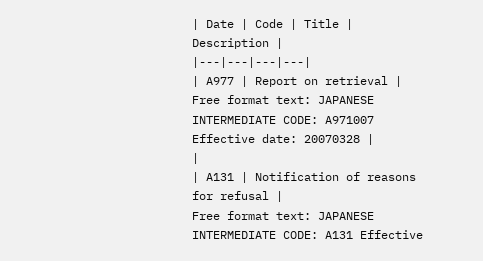| Date | Code | Title | Description |
|---|---|---|---|
| A977 | Report on retrieval |
Free format text: JAPANESE INTERMEDIATE CODE: A971007 Effective date: 20070328 |
|
| A131 | Notification of reasons for refusal |
Free format text: JAPANESE INTERMEDIATE CODE: A131 Effective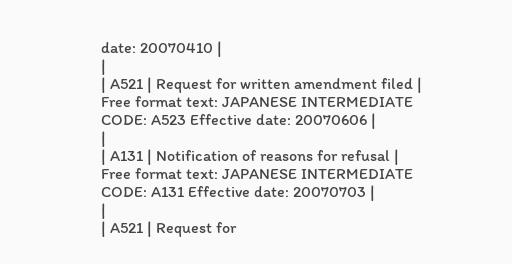date: 20070410 |
|
| A521 | Request for written amendment filed |
Free format text: JAPANESE INTERMEDIATE CODE: A523 Effective date: 20070606 |
|
| A131 | Notification of reasons for refusal |
Free format text: JAPANESE INTERMEDIATE CODE: A131 Effective date: 20070703 |
|
| A521 | Request for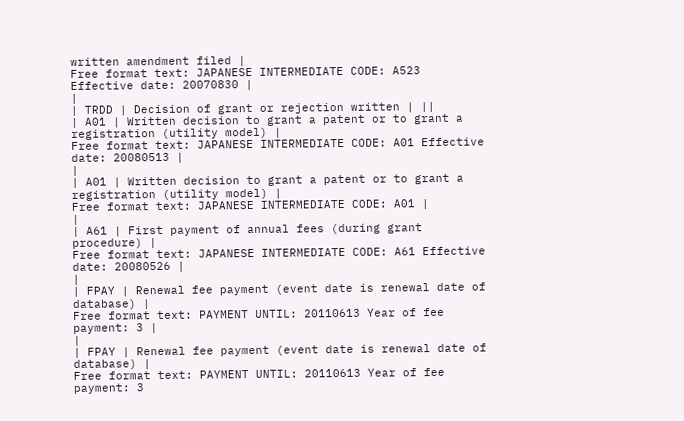written amendment filed |
Free format text: JAPANESE INTERMEDIATE CODE: A523 Effective date: 20070830 |
|
| TRDD | Decision of grant or rejection written | ||
| A01 | Written decision to grant a patent or to grant a registration (utility model) |
Free format text: JAPANESE INTERMEDIATE CODE: A01 Effective date: 20080513 |
|
| A01 | Written decision to grant a patent or to grant a registration (utility model) |
Free format text: JAPANESE INTERMEDIATE CODE: A01 |
|
| A61 | First payment of annual fees (during grant procedure) |
Free format text: JAPANESE INTERMEDIATE CODE: A61 Effective date: 20080526 |
|
| FPAY | Renewal fee payment (event date is renewal date of database) |
Free format text: PAYMENT UNTIL: 20110613 Year of fee payment: 3 |
|
| FPAY | Renewal fee payment (event date is renewal date of database) |
Free format text: PAYMENT UNTIL: 20110613 Year of fee payment: 3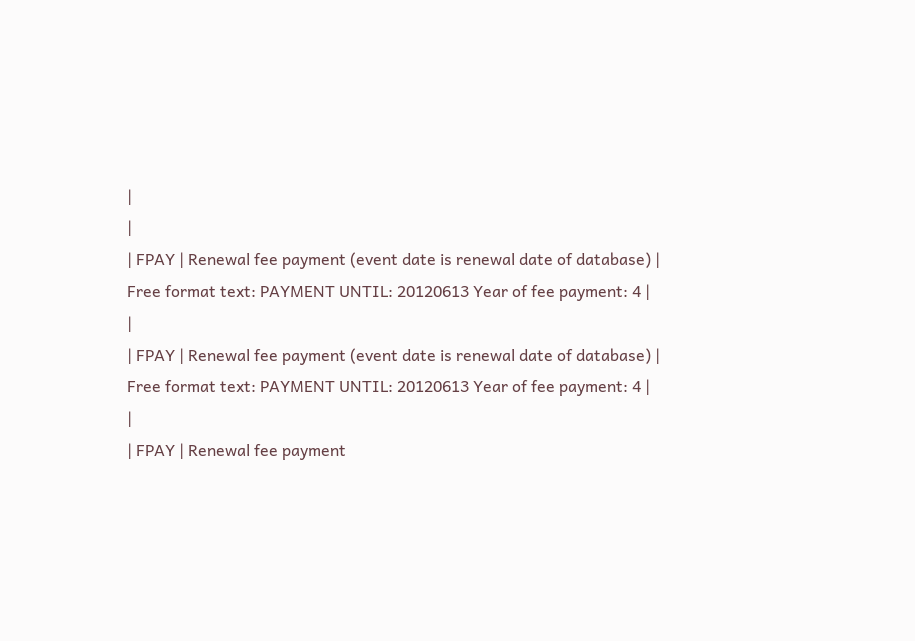|
|
| FPAY | Renewal fee payment (event date is renewal date of database) |
Free format text: PAYMENT UNTIL: 20120613 Year of fee payment: 4 |
|
| FPAY | Renewal fee payment (event date is renewal date of database) |
Free format text: PAYMENT UNTIL: 20120613 Year of fee payment: 4 |
|
| FPAY | Renewal fee payment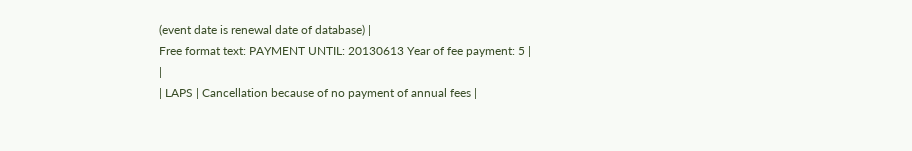(event date is renewal date of database) |
Free format text: PAYMENT UNTIL: 20130613 Year of fee payment: 5 |
|
| LAPS | Cancellation because of no payment of annual fees |